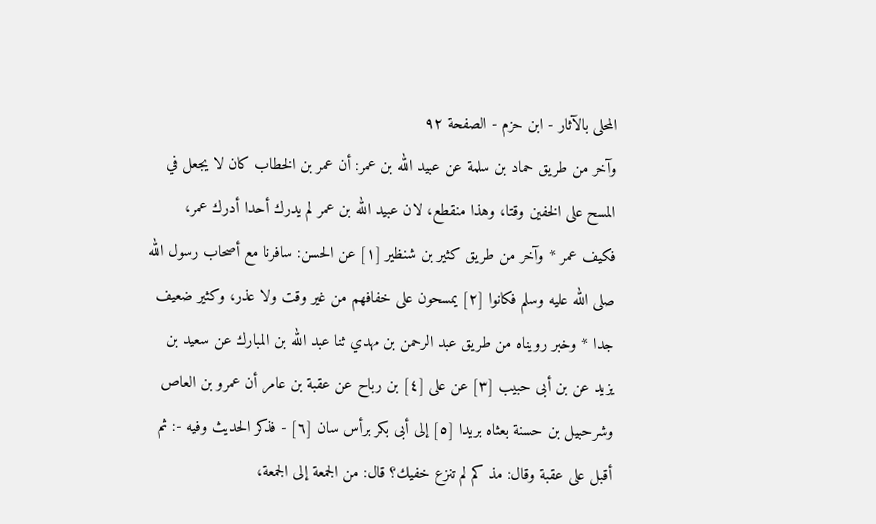المحلى بالآثار - ابن حزم - الصفحة ٩٢
وآخر من طريق حماد بن سلمة عن عبيد الله بن عمر: أن عمر بن الخطاب كان لا يجعل في المسح على الخفين وقتا، وهذا منقطع، لان عبيد الله بن عمر لم يدرك أحدا أدرك عمر، فكيف عمر * وآخر من طريق كثير بن شنظير [١] عن الحسن: سافرنا مع أصحاب رسول الله صلى الله عليه وسلم فكانوا [٢] يمسحون على خفافهم من غير وقت ولا عذر، وكثير ضعيف جدا * وخبر رويناه من طريق عبد الرحمن بن مهدي ثنا عبد الله بن المبارك عن سعيد بن يزيد عن بن أبى حبيب [٣] عن على [٤] بن رباح عن عقبة بن عامر أن عمرو بن العاص وشرحبيل بن حسنة بعثاه بريدا [٥] إلى أبى بكر برأس سان [٦] - فذكر الحديث وفيه -: ثم أقبل على عقبة وقال: مذ كم لم تنزع خفيك؟ قال: من الجمعة إلى الجمعة،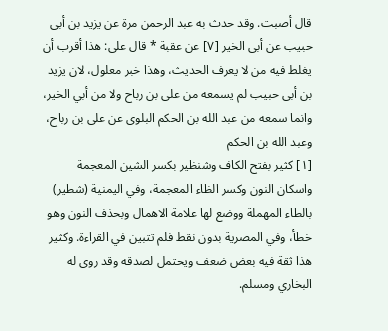قال أصبت. وقد حدث به عبد الرحمن مرة عن يزيد بن أبى حبيب عن أبى الخير [٧] عن عقبة * قال على: هذا أقرب أن يغلط فيه من لا يعرف الحديث، وهذا خبر معلول، لان يزيد بن أبى حبيب لم يسمعه من على بن رباح ولا من أبي الخير، وانما سمعه من عبد الله بن الحكم البلوى عن على بن رباح، وعبد الله بن الحكم
[١] كثير بفتح الكاف وشنظير بكسر الشين المعجمة واسكان النون وكسر الظاء المعجمة، وفي اليمنية (شطير) بالطاء المهملة ووضع لها علامة الاهمال وبحذف النون وهو خطأ، وفي المصرية بدون نقط فلم تتبين في القراءة. وكثير هذا ثقة فيه بعض ضعف ويحتمل لصدقه وقد روى له البخاري ومسلم.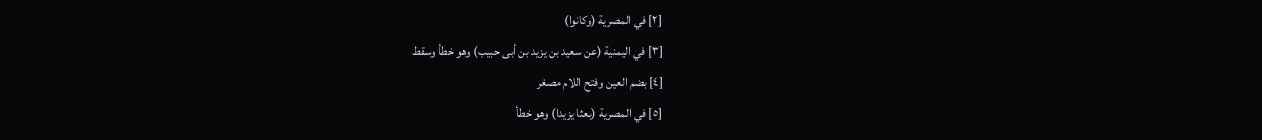[٢] في المصرية (وكانوا)
[٣] في اليمنية (عن سعيد بن يزيد بن أبى حبيب) وهو خطأ وسقط
[٤] بضم العين وفتح اللام مصغر
[٥] في المصرية (بعثا يزيدا) وهو خطأ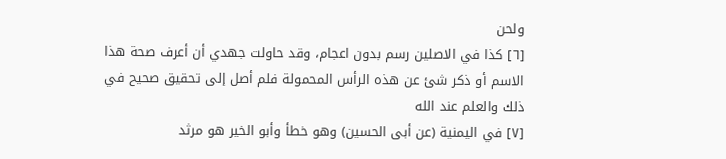ولحن
[٦] كذا في الاصلين رسم بدون اعجام، وقد حاولت جهدي أن أعرف صحة هذا الاسم أو ذكر شئ عن هذه الرأس المحمولة فلم أصل إلى تحقيق صحيح في ذلك والعلم عند الله
[٧] في اليمنية (عن أبى الحسين) وهو خطأ وأبو الخير هو مرثد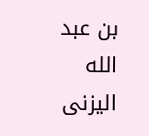بن عبد الله اليزنى